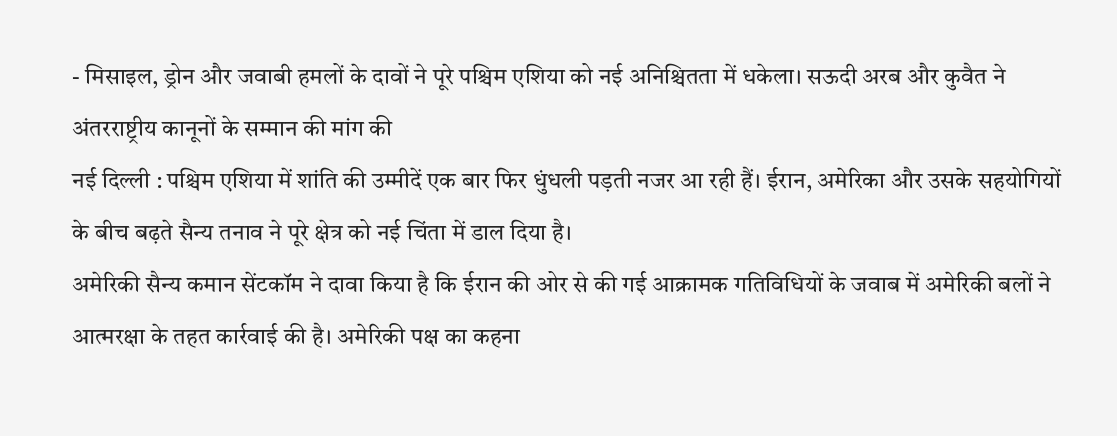- मिसाइल, ड्रोन और जवाबी हमलों के दावों ने पूरे पश्चिम एशिया को नई अनिश्चितता में धकेला। सऊदी अरब और कुवैत ने अंतरराष्ट्रीय कानूनों के सम्मान की मांग की
नई दिल्ली : पश्चिम एशिया में शांति की उम्मीदें एक बार फिर धुंधली पड़ती नजर आ रही हैं। ईरान, अमेरिका और उसके सहयोगियों के बीच बढ़ते सैन्य तनाव ने पूरे क्षेत्र को नई चिंता में डाल दिया है।
अमेरिकी सैन्य कमान सेंटकॉम ने दावा किया है कि ईरान की ओर से की गई आक्रामक गतिविधियों के जवाब में अमेरिकी बलों ने आत्मरक्षा के तहत कार्रवाई की है। अमेरिकी पक्ष का कहना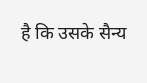है कि उसके सैन्य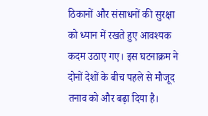ठिकानों और संसाधनों की सुरक्षा को ध्यान में रखते हुए आवश्यक कदम उठाए गए। इस घटनाक्रम ने दोनों देशों के बीच पहले से मौजूद तनाव को और बढ़ा दिया है।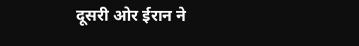दूसरी ओर ईरान ने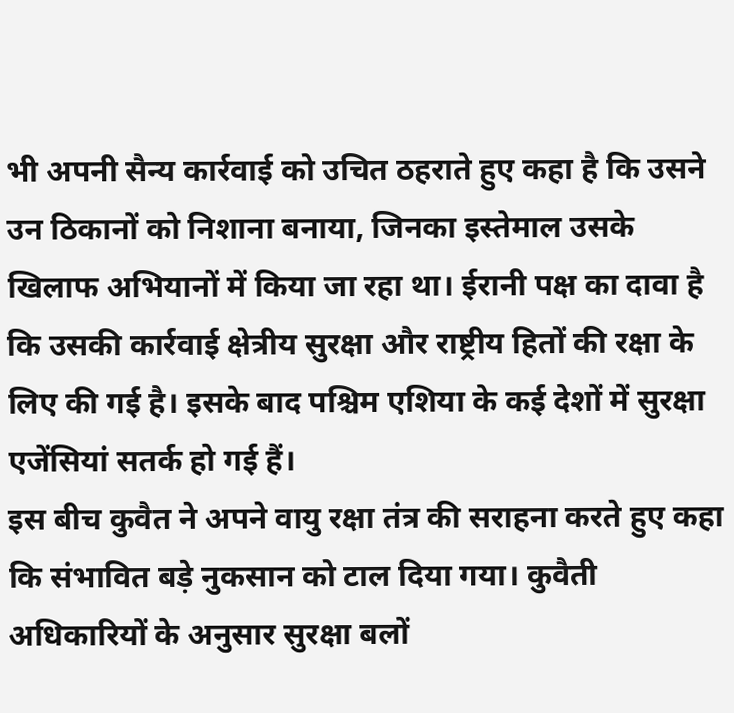भी अपनी सैन्य कार्रवाई को उचित ठहराते हुए कहा है कि उसने उन ठिकानों को निशाना बनाया, जिनका इस्तेमाल उसके खिलाफ अभियानों में किया जा रहा था। ईरानी पक्ष का दावा है कि उसकी कार्रवाई क्षेत्रीय सुरक्षा और राष्ट्रीय हितों की रक्षा के लिए की गई है। इसके बाद पश्चिम एशिया के कई देशों में सुरक्षा एजेंसियां सतर्क हो गई हैं।
इस बीच कुवैत ने अपने वायु रक्षा तंत्र की सराहना करते हुए कहा कि संभावित बड़े नुकसान को टाल दिया गया। कुवैती अधिकारियों के अनुसार सुरक्षा बलों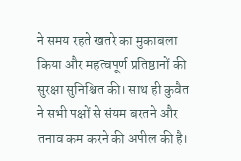ने समय रहते खतरे का मुकाबला किया और महत्वपूर्ण प्रतिष्ठानों की सुरक्षा सुनिश्चित की। साथ ही कुवैत ने सभी पक्षों से संयम बरतने और तनाव कम करने की अपील की है।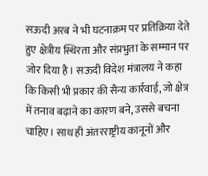सऊदी अरब ने भी घटनाक्रम पर प्रतिक्रिया देते हुए क्षेत्रीय स्थिरता और संप्रभुता के सम्मान पर जोर दिया है। सऊदी विदेश मंत्रालय ने कहा कि किसी भी प्रकार की सैन्य कार्रवाई, जो क्षेत्र में तनाव बढ़ाने का कारण बने, उससे बचना चाहिए। साथ ही अंतरराष्ट्रीय कानूनों और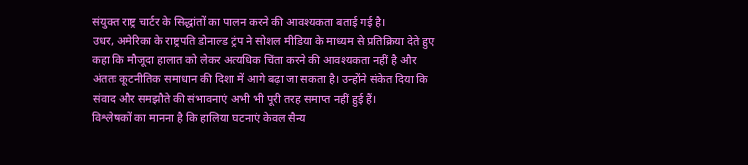संयुक्त राष्ट्र चार्टर के सिद्धांतों का पालन करने की आवश्यकता बताई गई है।
उधर, अमेरिका के राष्ट्रपति डोनाल्ड ट्रंप ने सोशल मीडिया के माध्यम से प्रतिक्रिया देते हुए कहा कि मौजूदा हालात को लेकर अत्यधिक चिंता करने की आवश्यकता नहीं है और अंततः कूटनीतिक समाधान की दिशा में आगे बढ़ा जा सकता है। उन्होंने संकेत दिया कि संवाद और समझौते की संभावनाएं अभी भी पूरी तरह समाप्त नहीं हुई हैं।
विश्लेषकों का मानना है कि हालिया घटनाएं केवल सैन्य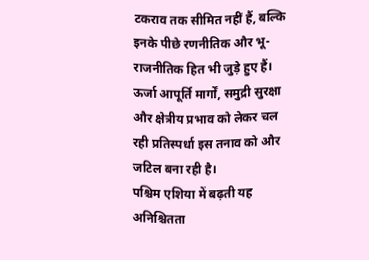टकराव तक सीमित नहीं हैं, बल्कि इनके पीछे रणनीतिक और भू-राजनीतिक हित भी जुड़े हुए हैं। ऊर्जा आपूर्ति मार्गों, समुद्री सुरक्षा और क्षेत्रीय प्रभाव को लेकर चल रही प्रतिस्पर्धा इस तनाव को और जटिल बना रही है।
पश्चिम एशिया में बढ़ती यह अनिश्चितता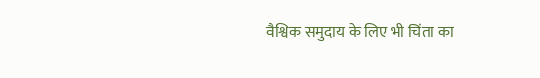वैश्विक समुदाय के लिए भी चिंता का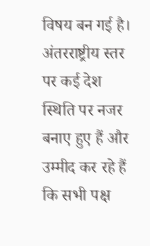विषय बन गई है। अंतरराष्ट्रीय स्तर पर कई देश स्थिति पर नजर बनाए हुए हैं और उम्मीद कर रहे हैं कि सभी पक्ष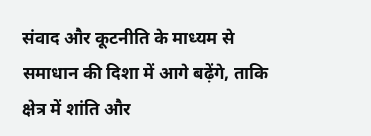संवाद और कूटनीति के माध्यम से समाधान की दिशा में आगे बढ़ेंगे, ताकि क्षेत्र में शांति और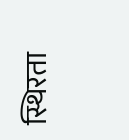स्थिरता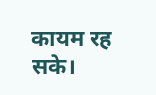कायम रह सके।